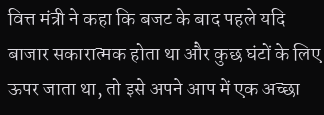वित्त मंत्री ने कहा कि बजट के बाद पहले यदि बाजार सकारात्मक होता था और कुछ घंटों के लिए ऊपर जाता था, तो इसे अपने आप में एक अच्छा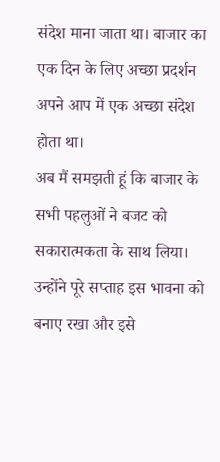संदेश माना जाता था। बाजार का एक दिन के लिए अच्छा प्रदर्शन अपने आप में एक अच्छा संदेश होता था।
अब मैं समझती हूं कि बाजार के सभी पहलुओं ने बजट को सकारात्मकता के साथ लिया। उन्होंने पूरे सप्ताह इस भावना को बनाए रखा और इसे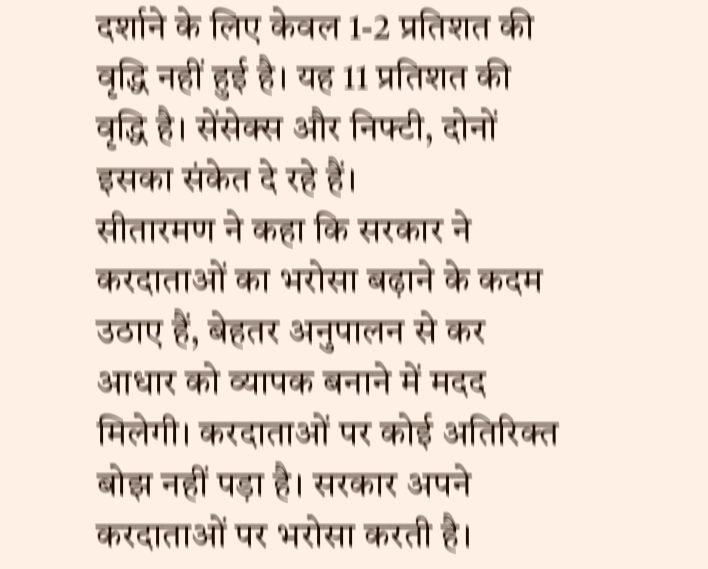दर्शाने के लिए केवल 1-2 प्रतिशत की वृद्धि नहीं हुई है। यह 11 प्रतिशत की वृद्धि है। सेंसेक्स और निफ्टी, दोनों इसका संकेत दे रहे हैं।
सीतारमण ने कहा कि सरकार ने करदाताओं का भरोसा बढ़ाने के कदम उठाए हैं, बेहतर अनुपालन से कर आधार को व्यापक बनाने में मदद मिलेगी। करदाताओं पर कोई अतिरिक्त बोझ नहीं पड़ा है। सरकार अपने करदाताओं पर भरोसा करती है।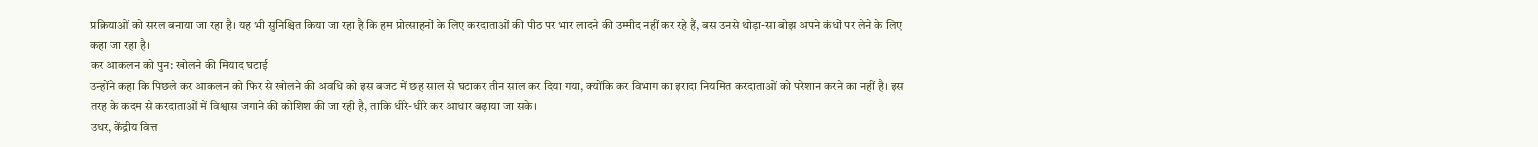प्रक्रियाओं को सरल बनाया जा रहा है। यह भी सुनिश्चित किया जा रहा है कि हम प्रोत्साहनों के लिए करदाताओं की पीठ पर भार लादने की उम्मीद नहीं कर रहे हैं, बस उनसे थोड़ा-सा बोझ अपने कंधों पर लेने के लिए कहा जा रहा है।
कर आकलन को पुन: खोलने की मियाद घटाई
उन्होंने कहा कि पिछले कर आकलन को फिर से खोलने की अवधि को इस बजट में छह साल से घटाकर तीन साल कर दिया गया, क्योंकि कर विभाग का इरादा नियमित करदाताओं को परेशान करने का नहीं है। इस तरह के कदम से करदाताओं में विश्वास जगाने की कोशिश की जा रही है, ताकि धीरे-धीरे कर आधार बढ़ाया जा सके।
उधर, केंद्रीय वित्त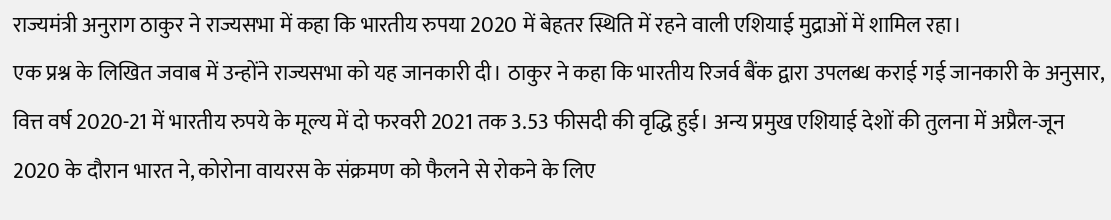राज्यमंत्री अनुराग ठाकुर ने राज्यसभा में कहा कि भारतीय रुपया 2020 में बेहतर स्थिति में रहने वाली एशियाई मुद्राओं में शामिल रहा।
एक प्रश्न के लिखित जवाब में उन्होंने राज्यसभा को यह जानकारी दी। ठाकुर ने कहा कि भारतीय रिजर्व बैंक द्वारा उपलब्ध कराई गई जानकारी के अनुसार, वित्त वर्ष 2020-21 में भारतीय रुपये के मूल्य में दो फरवरी 2021 तक 3.53 फीसदी की वृद्धि हुई। अन्य प्रमुख एशियाई देशों की तुलना में अप्रैल-जून 2020 के दौरान भारत ने, कोरोना वायरस के संक्रमण को फैलने से रोकने के लिए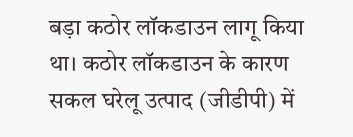बड़ा कठोर लॉकडाउन लागू किया था। कठोर लॉकडाउन के कारण सकल घरेलू उत्पाद (जीडीपी) में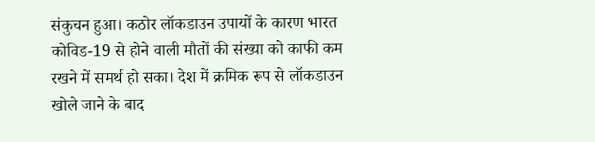संकुचन हुआ। कठोर लॉकडाउन उपायों के कारण भारत कोविड-19 से होने वाली मौतों की संख्या को काफी कम रखने में समर्थ हो सका। देश में क्रमिक रूप से लॉकडाउन खोले जाने के बाद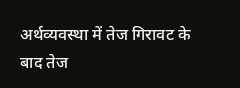अर्थव्यवस्था में तेज गिरावट के बाद तेज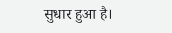सुधार हुआ है।